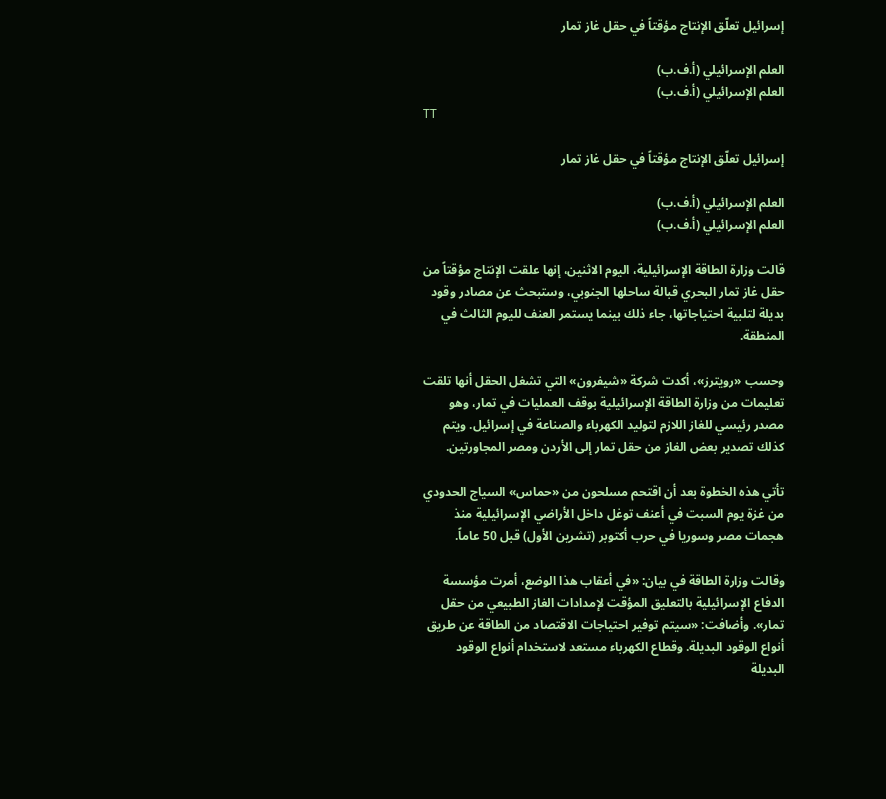إسرائيل تعلّق الإنتاج مؤقتاً في حقل غاز تمار

العلم الإسرائيلي (أ.ف.ب)
العلم الإسرائيلي (أ.ف.ب)
TT

إسرائيل تعلّق الإنتاج مؤقتاً في حقل غاز تمار

العلم الإسرائيلي (أ.ف.ب)
العلم الإسرائيلي (أ.ف.ب)

قالت وزارة الطاقة الإسرائيلية، اليوم الاثنين، إنها علقت الإنتاج مؤقتاً من حقل غاز تمار البحري قبالة ساحلها الجنوبي، وستبحث عن مصادر وقود بديلة لتلبية احتياجاتها، جاء ذلك بينما يستمر العنف لليوم الثالث في المنطقة.

وحسب «رويترز»، أكدت شركة «شيفرون» التي تشغل الحقل أنها تلقت تعليمات من وزارة الطاقة الإسرائيلية بوقف العمليات في تمار، وهو مصدر رئيسي للغاز اللازم لتوليد الكهرباء والصناعة في إسرائيل. ويتم كذلك تصدير بعض الغاز من حقل تمار إلى الأردن ومصر المجاورتين.

تأتي هذه الخطوة بعد أن اقتحم مسلحون من «حماس» السياج الحدودي من غزة يوم السبت في أعنف توغل داخل الأراضي الإسرائيلية منذ هجمات مصر وسوريا في حرب أكتوبر (تشرين الأول) قبل 50 عاماً.

وقالت وزارة الطاقة في بيان: «في أعقاب هذا الوضع، أمرت مؤسسة الدفاع الإسرائيلية بالتعليق المؤقت لإمدادات الغاز الطبيعي من حقل تمار». وأضافت: «سيتم توفير احتياجات الاقتصاد من الطاقة عن طريق أنواع الوقود البديلة. وقطاع الكهرباء مستعد لاستخدام أنواع الوقود البديلة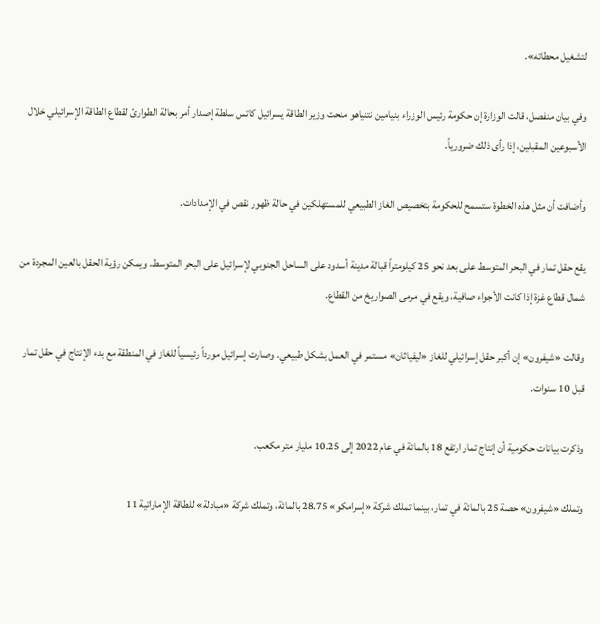لتشغيل محطاته».

وفي بيان منفصل، قالت الوزارة إن حكومة رئيس الوزراء بنيامين نتنياهو منحت وزير الطاقة يسرائيل كاتس سلطة إصدار أمر بحالة الطوارئ لقطاع الطاقة الإسرائيلي خلال الأسبوعين المقبلين، إذا رأى ذلك ضرورياً.

وأضافت أن مثل هذه الخطوة ستسمح للحكومة بتخصيص الغاز الطبيعي للمستهلكين في حالة ظهور نقص في الإمدادات.

يقع حقل تمار في البحر المتوسط على بعد نحو 25 كيلومتراً قبالة مدينة أسدود على الساحل الجنوبي لإسرائيل على البحر المتوسط. ويمكن رؤية الحقل بالعين المجردة من شمال قطاع غزة إذا كانت الأجواء صافية، ويقع في مرمى الصواريخ من القطاع.

وقالت «شيفرون» إن أكبر حقل إسرائيلي للغاز «ليفياثان» مستمر في العمل بشكل طبيعي. وصارت إسرائيل مورداً رئيسياً للغاز في المنطقة مع بدء الإنتاج في حقل تمار قبل 10 سنوات.

وذكرت بيانات حكومية أن إنتاج تمار ارتفع 18 بالمائة في عام 2022 إلى 10.25 مليار متر مكعب.

وتملك «شيفرون» حصة 25 بالمائة في تمار، بينما تملك شركة «إسرامكو» 28.75 بالمائة، وتملك شركة «مبادلة» للطاقة الإماراتية 11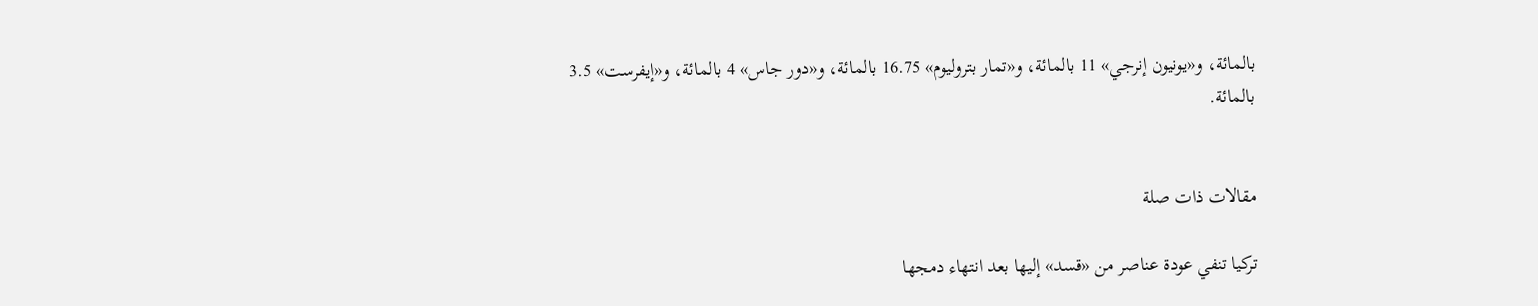بالمائة، و«يونيون إنرجي» 11 بالمائة، و«تمار بتروليوم» 16.75 بالمائة، و«دور جاس» 4 بالمائة، و«إيفرست» 3.5 بالمائة.


مقالات ذات صلة

تركيا تنفي عودة عناصر من «قسد» إليها بعد انتهاء دمجها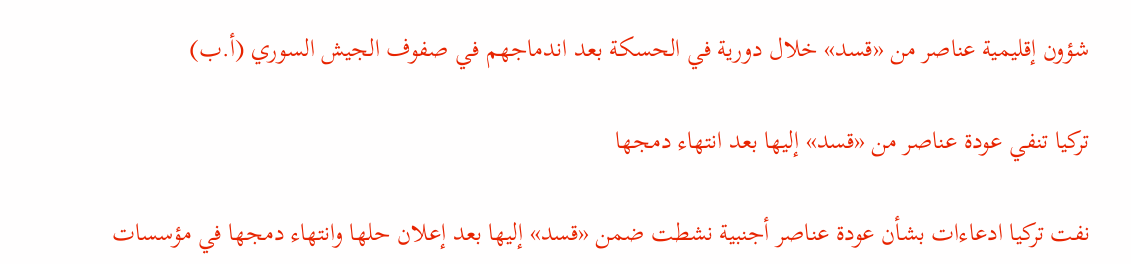شؤون إقليمية عناصر من «قسد» خلال دورية في الحسكة بعد اندماجهم في صفوف الجيش السوري (أ.ب)

تركيا تنفي عودة عناصر من «قسد» إليها بعد انتهاء دمجها

نفت تركيا ادعاءات بشأن عودة عناصر أجنبية نشطت ضمن «قسد» إليها بعد إعلان حلها وانتهاء دمجها في مؤسسات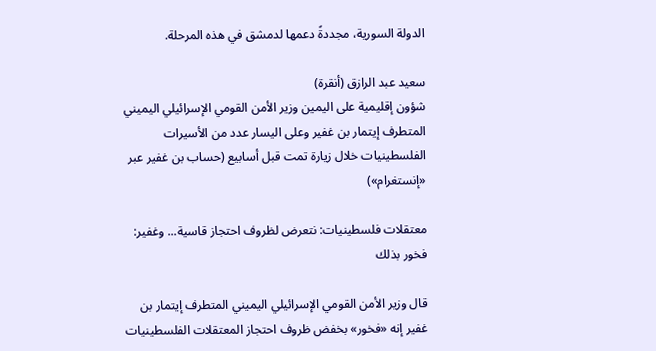الدولة السورية، مجددةً دعمها لدمشق في هذه المرحلة.

سعيد عبد الرازق (أنقرة)
شؤون إقليمية على اليمين وزير الأمن القومي الإسرائيلي اليميني المتطرف إيتمار بن غفير وعلى اليسار عدد من الأسيرات الفلسطينيات خلال زيارة تمت قبل أسابيع (حساب بن غفير عبر «إنستغرام»)

معتقلات فلسطينيات: نتعرض لظروف احتجاز قاسية... وغفير: فخور بذلك

قال وزير الأمن القومي الإسرائيلي اليميني المتطرف إيتمار بن غفير إنه «فخور» بخفض ظروف احتجاز المعتقلات الفلسطينيات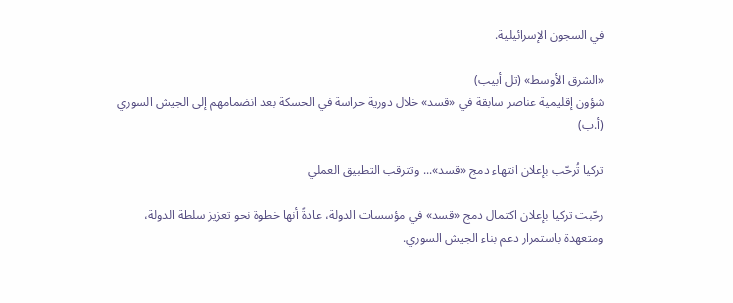في السجون الإسرائيلية.

«الشرق الأوسط» (تل أبيب)
شؤون إقليمية عناصر سابقة في «قسد» خلال دورية حراسة في الحسكة بعد انضمامهم إلى الجيش السوري (أ.ب)

تركيا تُرحّب بإعلان انتهاء دمج «قسد»... وتترقب التطبيق العملي

رحّبت تركيا بإعلان اكتمال دمج «قسد» في مؤسسات الدولة، عادةً أنها خطوة نحو تعزيز سلطة الدولة، ومتعهدة باستمرار دعم بناء الجيش السوري.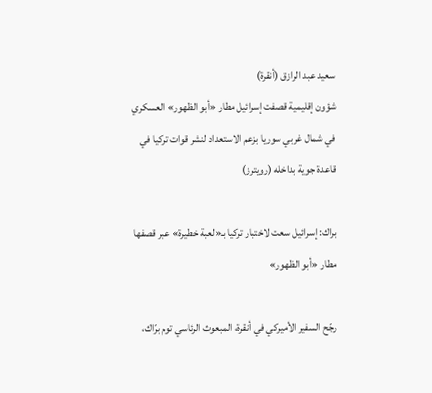سعيد عبد الرازق (أنقرة)
شؤون إقليمية قصفت إسرائيل مطار «أبو الظهور» العسكري في شمال غربي سوريا بزعم الاستعداد لنشر قوات تركيا في قاعدة جوية بداخله (رويترز)

براك: إسرائيل سعت لاختبار تركيا بـ«لعبة خطيرة» عبر قصفها مطار «أبو الظهور»

رجّح السفير الأميركي في أنقرة، المبعوث الرئاسي توم برّاك،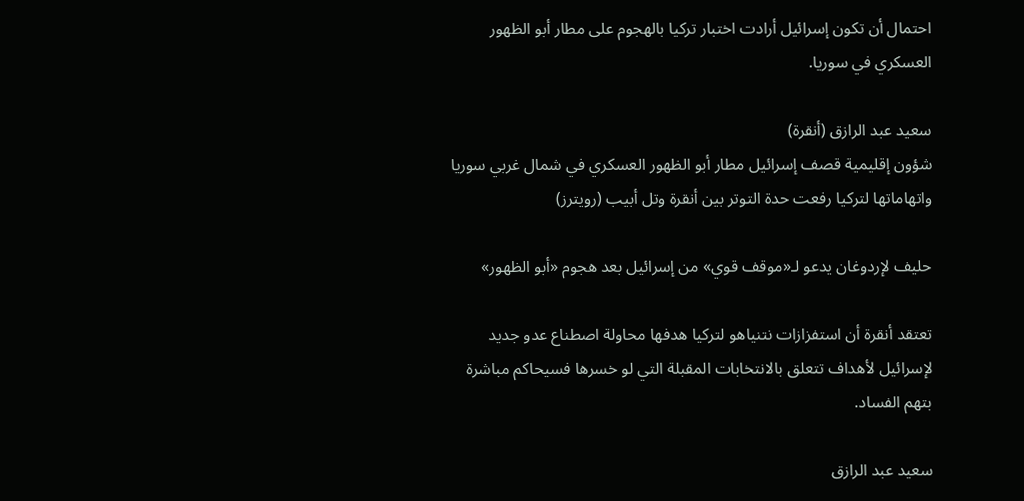احتمال أن تكون إسرائيل أرادت اختبار تركيا بالهجوم على مطار أبو الظهور العسكري في سوريا.

سعيد عبد الرازق (أنقرة)
شؤون إقليمية قصف إسرائيل مطار أبو الظهور العسكري في شمال غربي سوريا واتهاماتها لتركيا رفعت حدة التوتر بين أنقرة وتل أبيب (رويترز)

حليف لإردوغان يدعو لـ«موقف قوي» من إسرائيل بعد هجوم «أبو الظهور»

تعتقد أنقرة أن استفزازات نتنياهو لتركيا هدفها محاولة اصطناع عدو جديد لإسرائيل لأهداف تتعلق بالانتخابات المقبلة التي لو خسرها فسيحاكم مباشرة بتهم الفساد.

سعيد عبد الرازق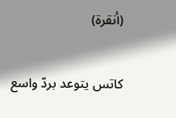(أنقرة)

كاتس يتوعد بردّ واسع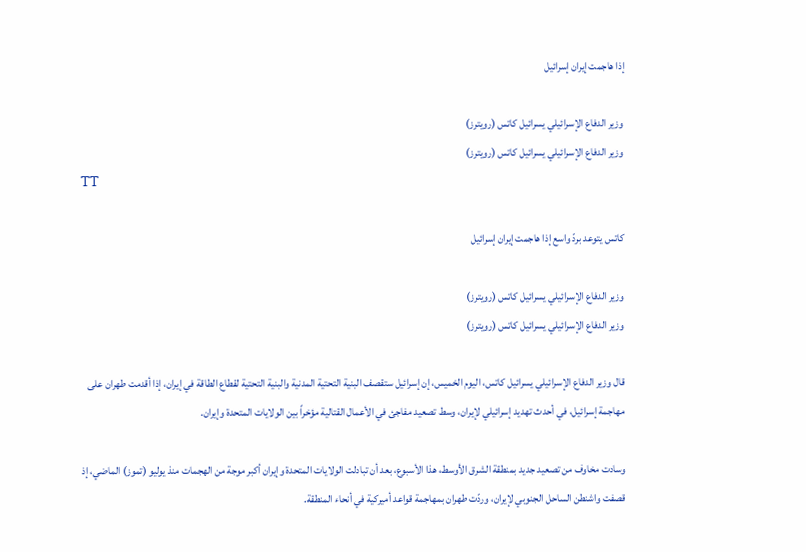إذا هاجمت إيران إسرائيل

وزير الدفاع الإسرائيلي يسرائيل كاتس (رويترز)
وزير الدفاع الإسرائيلي يسرائيل كاتس (رويترز)
TT

كاتس يتوعد بردّ واسع إذا هاجمت إيران إسرائيل

وزير الدفاع الإسرائيلي يسرائيل كاتس (رويترز)
وزير الدفاع الإسرائيلي يسرائيل كاتس (رويترز)

قال وزير الدفاع الإسرائيلي يسرائيل كاتس، اليوم الخميس، إن إسرائيل ستقصف البنية التحتية المدنية والبنية التحتية لقطاع الطاقة في إيران، إذا أقدمت طهران على مهاجمة إسرائيل، في أحدث تهديد إسرائيلي لإيران، وسط تصعيد مفاجئ في الأعمال القتالية مؤخراً بين الولايات المتحدة وإيران.

وسادت مخاوف من تصعيد جديد بمنطقة الشرق الأوسط، هذا الأسبوع، بعد أن تبادلت الولايات المتحدة وإيران أكبر موجة من الهجمات منذ يوليو (تموز) الماضي، إذ قصفت واشنطن الساحل الجنوبي لإيران، وردّت طهران بمهاجمة قواعد أميركية في أنحاء المنطقة.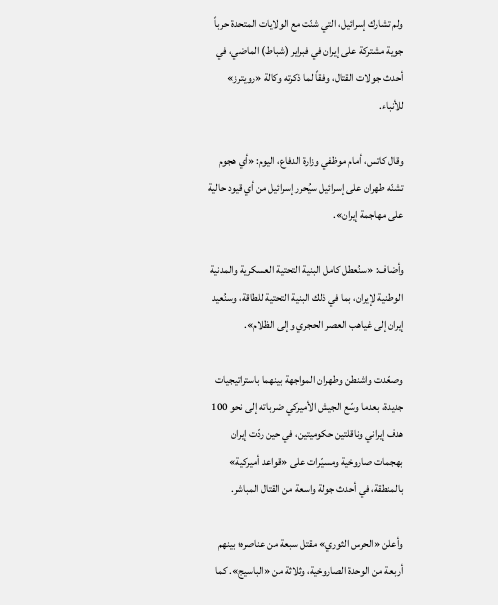ولم تشارك إسرائيل، التي شنّت مع الولايات المتحدة حرباً جوية مشتركة على إيران في فبراير (شباط) الماضي، في أحدث جولات القتال، وفقاً لما ذكرته وكالة «رويترز» للأنباء.

وقال كاتس، أمام موظفي وزارة الدفاع، اليوم: «أي هجوم تشنّه طهران على إسرائيل سيُحرر إسرائيل من أي قيود حالية على مهاجمة إيران».

وأضاف: «سنُعطل كامل البنية التحتية العسكرية والمدنية الوطنية لإيران، بما في ذلك البنية التحتية للطاقة، وسنُعيد إيران إلى غياهب العصر الحجري وإلى الظلام».

وصعّدت واشنطن وطهران المواجهة بينهما باستراتيجيات جديدة، بعدما وسّع الجيش الأميركي ضرباته إلى نحو 100 هدف إيراني وناقلتين حكوميتين، في حين ردّت إيران بهجمات صاروخية ومسيّرات على «قواعد أميركية» بالمنطقة، في أحدث جولة واسعة من القتال المباشر.

وأعلن «الحرس الثوري» مقتل سبعة من عناصره؛ بينهم أربعة من الوحدة الصاروخية، وثلاثة من «الباسيج». كما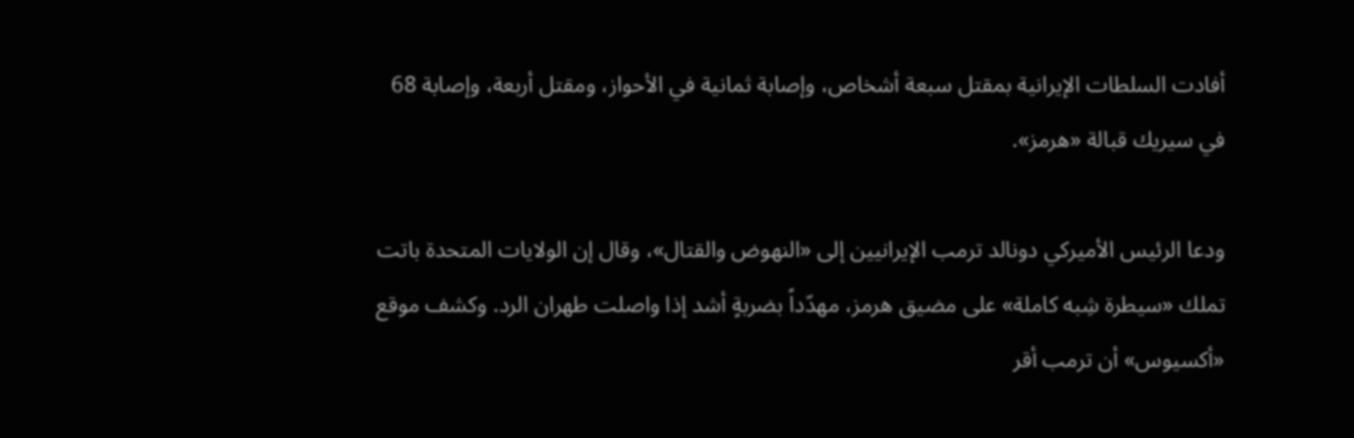أفادت السلطات الإيرانية بمقتل سبعة أشخاص، وإصابة ثمانية في الأحواز، ومقتل أربعة، وإصابة 68 في سيريك قبالة «هرمز».

ودعا الرئيس الأميركي دونالد ترمب الإيرانيين إلى «النهوض والقتال»، وقال إن الولايات المتحدة باتت تملك «سيطرة شِبه كاملة» على مضيق هرمز، مهدّداً بضربةٍ أشد إذا واصلت طهران الرد. وكشف موقع «أكسيوس» أن ترمب أقر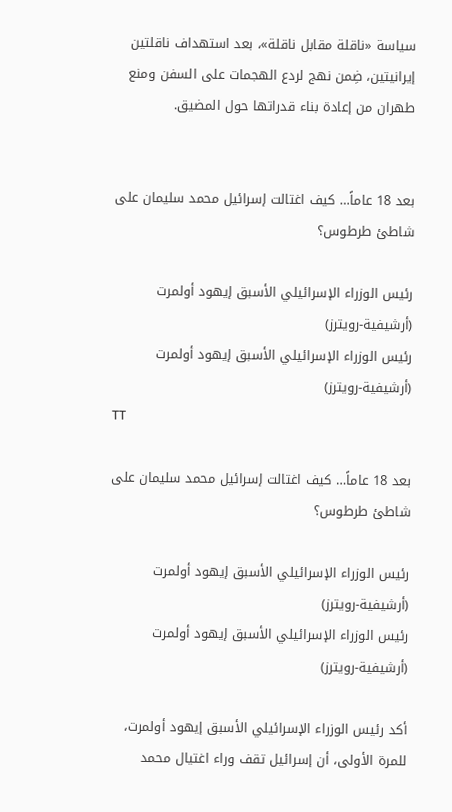سياسة «ناقلة مقابل ناقلة»، بعد استهداف ناقلتين إيرانيتين، ضِمن نهج لردع الهجمات على السفن ومنع طهران من إعادة بناء قدراتها حول المضيق.


بعد 18 عاماً… كيف اغتالت إسرائيل محمد سليمان على شاطئ طرطوس؟

رئيس الوزراء الإسرائيلي الأسبق إيهود أولمرت (أرشيفية-رويترز)
رئيس الوزراء الإسرائيلي الأسبق إيهود أولمرت (أرشيفية-رويترز)
TT

بعد 18 عاماً… كيف اغتالت إسرائيل محمد سليمان على شاطئ طرطوس؟

رئيس الوزراء الإسرائيلي الأسبق إيهود أولمرت (أرشيفية-رويترز)
رئيس الوزراء الإسرائيلي الأسبق إيهود أولمرت (أرشيفية-رويترز)

أكد رئيس الوزراء الإسرائيلي الأسبق إيهود أولمرت، للمرة الأولى، أن إسرائيل تقف وراء اغتيال محمد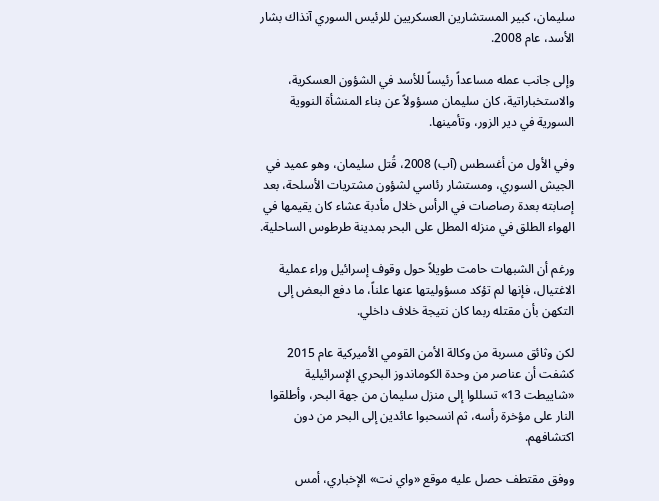سليمان، كبير المستشارين العسكريين للرئيس السوري آنذاك بشار الأسد، عام 2008.

وإلى جانب عمله مساعداً رئيساً للأسد في الشؤون العسكرية، والاستخباراتية، كان سليمان مسؤولاً عن بناء المنشأة النووية السورية في دير الزور، وتأمينها.

وفي الأول من أغسطس (آب) 2008، قُتل سليمان، وهو عميد في الجيش السوري، ومستشار رئاسي لشؤون مشتريات الأسلحة، بعد إصابته بعدة رصاصات في الرأس خلال مأدبة عشاء كان يقيمها في الهواء الطلق في منزله المطل على البحر بمدينة طرطوس الساحلية.

ورغم أن الشبهات حامت طويلاً حول وقوف إسرائيل وراء عملية الاغتيال، فإنها لم تؤكد مسؤوليتها عنها علناً، ما دفع البعض إلى التكهن بأن مقتله ربما كان نتيجة خلاف داخلي.

لكن وثائق مسربة من وكالة الأمن القومي الأميركية عام 2015 كشفت أن عناصر من وحدة الكوماندوز البحري الإسرائيلية «شاييطت 13» تسللوا إلى منزل سليمان من جهة البحر، وأطلقوا النار على مؤخرة رأسه، ثم انسحبوا عائدين إلى البحر من دون اكتشافهم.

ووفق مقتطف حصل عليه موقع «واي نت» الإخباري، أمس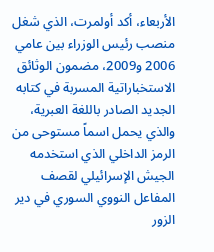الأربعاء، أكد أولمرت، الذي شغل منصب رئيس الوزراء بين عامي 2006 و2009، مضمون الوثائق الاستخباراتية المسربة في كتابه الجديد الصادر باللغة العبرية، والذي يحمل اسماً مستوحى من الرمز الداخلي الذي استخدمه الجيش الإسرائيلي لقصف المفاعل النووي السوري في دير الزور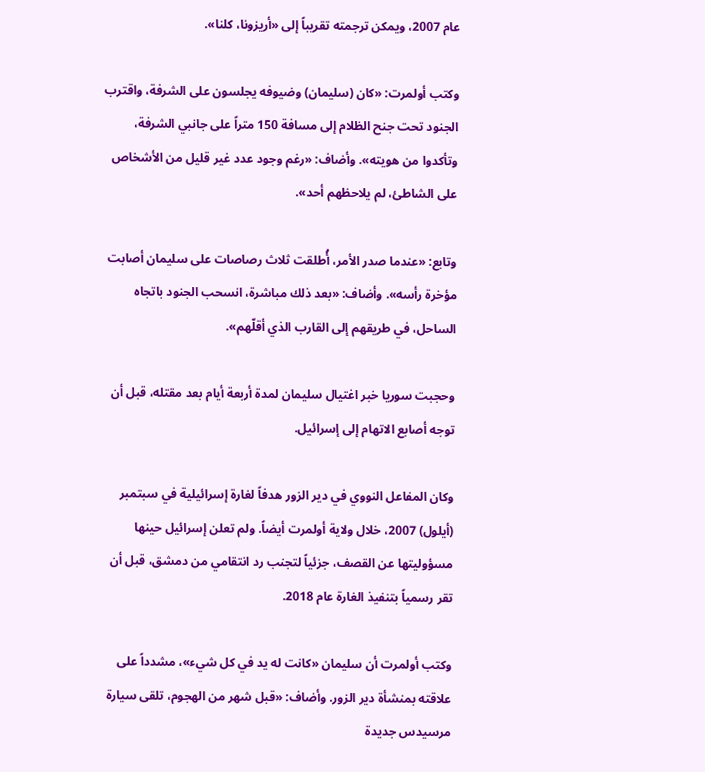عام 2007، ويمكن ترجمته تقريباً إلى «أريزونا، كلنا».

وكتب أولمرت: «كان (سليمان) وضيوفه يجلسون على الشرفة، واقترب الجنود تحت جنح الظلام إلى مسافة 150 متراً على جانبي الشرفة، وتأكدوا من هويته». وأضاف: «رغم وجود عدد غير قليل من الأشخاص على الشاطئ، لم يلاحظهم أحد».

وتابع: «عندما صدر الأمر، أُطلقت ثلاث رصاصات على سليمان أصابت مؤخرة رأسه». وأضاف: «بعد ذلك مباشرة، انسحب الجنود باتجاه الساحل، في طريقهم إلى القارب الذي أقلّهم».

وحجبت سوريا خبر اغتيال سليمان لمدة أربعة أيام بعد مقتله، قبل أن توجه أصابع الاتهام إلى إسرائيل.

وكان المفاعل النووي في دير الزور هدفاً لغارة إسرائيلية في سبتمبر (أيلول) 2007، خلال ولاية أولمرت أيضاً. ولم تعلن إسرائيل حينها مسؤوليتها عن القصف، جزئياً لتجنب رد انتقامي من دمشق، قبل أن تقر رسمياً بتنفيذ الغارة عام 2018.

وكتب أولمرت أن سليمان «كانت له يد في كل شيء»، مشدداً على علاقته بمنشأة دير الزور. وأضاف: «قبل شهر من الهجوم، تلقى سيارة مرسيدس جديدة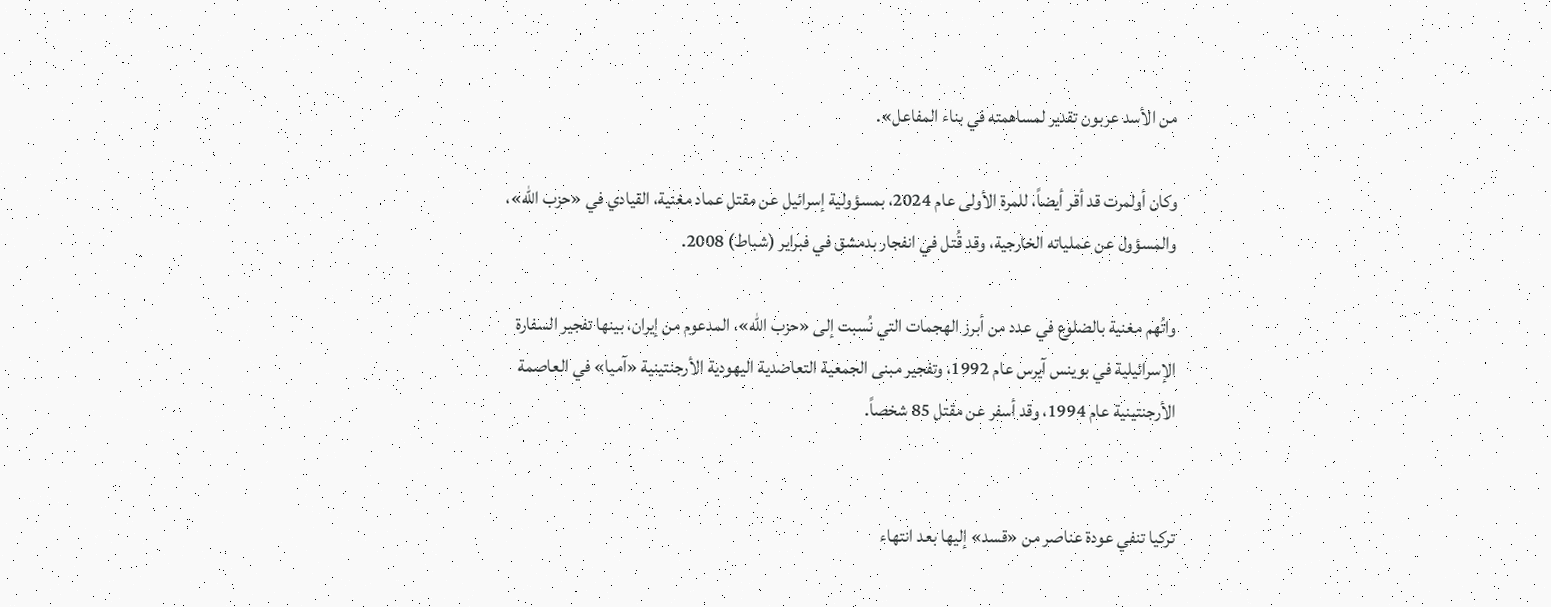من الأسد عربون تقدير لمساهمته في بناء المفاعل».

وكان أولمرت قد أقر أيضاً، للمرة الأولى عام 2024، بمسؤولية إسرائيل عن مقتل عماد مغنية، القيادي في «حزب الله»، والمسؤول عن عملياته الخارجية، وقد قُتل في انفجار بدمشق في فبراير (شباط) 2008.

واتُهم مغنية بالضلوع في عدد من أبرز الهجمات التي نُسبت إلى «حزب الله»، المدعوم من إيران، بينها تفجير السفارة الإسرائيلية في بوينس آيرس عام 1992، وتفجير مبنى الجمعية التعاضدية اليهودية الأرجنتينية «آميا» في العاصمة الأرجنتينية عام 1994، وقد أسفر عن مقتل 85 شخصاً.


تركيا تنفي عودة عناصر من «قسد» إليها بعد انتهاء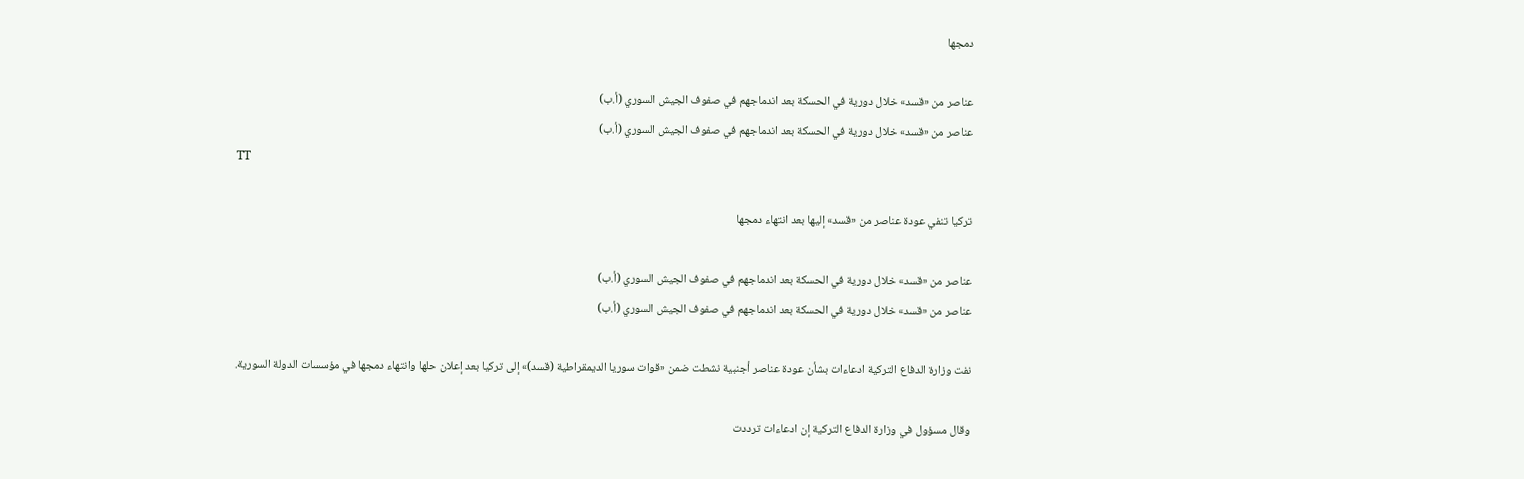دمجها

عناصر من «قسد» خلال دورية في الحسكة بعد اندماجهم في صفوف الجيش السوري (أ.ب)
عناصر من «قسد» خلال دورية في الحسكة بعد اندماجهم في صفوف الجيش السوري (أ.ب)
TT

تركيا تنفي عودة عناصر من «قسد» إليها بعد انتهاء دمجها

عناصر من «قسد» خلال دورية في الحسكة بعد اندماجهم في صفوف الجيش السوري (أ.ب)
عناصر من «قسد» خلال دورية في الحسكة بعد اندماجهم في صفوف الجيش السوري (أ.ب)

نفت وزارة الدفاع التركية ادعاءات بشأن عودة عناصر أجنبية نشطت ضمن «قوات سوريا الديمقراطية (قسد)» إلى تركيا بعد إعلان حلها وانتهاء دمجها في مؤسسات الدولة السورية.

وقال مسؤول في وزارة الدفاع التركية إن ادعاءات ترددت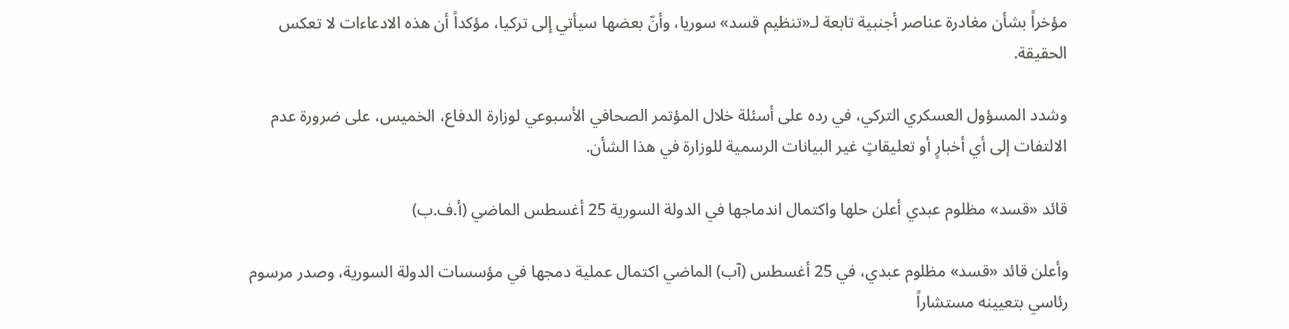مؤخراً بشأن مغادرة عناصر أجنبية تابعة لـ«تنظيم قسد» سوريا، وأنّ بعضها سيأتي إلى تركيا، مؤكداً أن هذه الادعاءات لا تعكس الحقيقة.

وشدد المسؤول العسكري التركي، في رده على أسئلة خلال المؤتمر الصحافي الأسبوعي لوزارة الدفاع، الخميس، على ضرورة عدم الالتفات إلى أي أخبارٍ أو تعليقاتٍ غير البيانات الرسمية للوزارة في هذا الشأن.

قائد «قسد» مظلوم عبدي أعلن حلها واكتمال اندماجها في الدولة السورية 25 أغسطس الماضي (أ.ف.ب)

وأعلن قائد «قسد» مظلوم عبدي، في 25 أغسطس (آب) الماضي اكتمال عملية دمجها في مؤسسات الدولة السورية، وصدر مرسوم رئاسي بتعيينه مستشاراً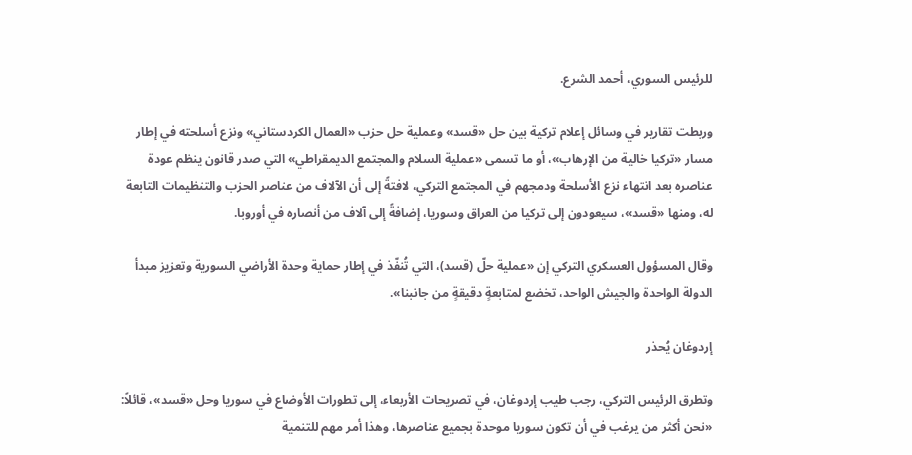للرئيس السوري، أحمد الشرع.

وربطت تقارير في وسائل إعلام تركية بين حل «قسد» وعملية حل حزب «العمال الكردستاني» ونزع أسلحته في إطار مسار «تركيا خالية من الإرهاب»، أو ما تسمى «عملية السلام والمجتمع الديمقراطي» التي صدر قانون ينظم عودة عناصره بعد انتهاء نزع الأسلحة ودمجهم في المجتمع التركي، لافتةً إلى أن الآلاف من عناصر الحزب والتنظيمات التابعة له، ومنها «قسد»، سيعودون إلى تركيا من العراق وسوريا، إضافةً إلى آلاف من أنصاره في أوروبا.

وقال المسؤول العسكري التركي إن «عملية حلّ (قسد)، التي تُنفّذ في إطار حماية وحدة الأراضي السورية وتعزيز مبدأ الدولة الواحدة والجيش الواحد، تخضع لمتابعةٍ دقيقةٍ من جانبنا».

إردوغان يُحذر

وتطرق الرئيس التركي، رجب طيب إردوغان، في تصريحات الأربعاء، إلى تطورات الأوضاع في سوريا وحل «قسد»، قائلاً: «نحن أكثر من يرغب في أن تكون سوريا موحدة بجميع عناصرها، وهذا أمر مهم للتنمية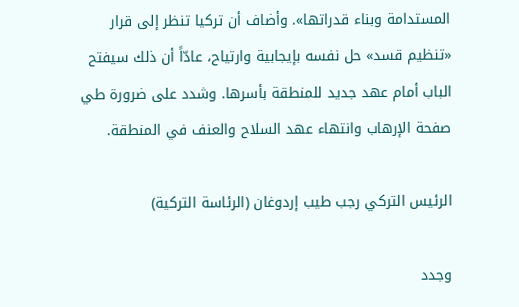المستدامة وبناء قدراتها». وأضاف أن تركيا تنظر إلى قرار «تنظيم قسد» حل نفسه بإيجابية وارتياح، عادّاً أن ذلك سيفتح الباب أمام عهد جديد للمنطقة بأسرها. وشدد على ضرورة طي صفحة الإرهاب وانتهاء عهد السلاح والعنف في المنطقة.

الرئيس التركي رجب طيب إردوغان (الرئاسة التركية)

وجدد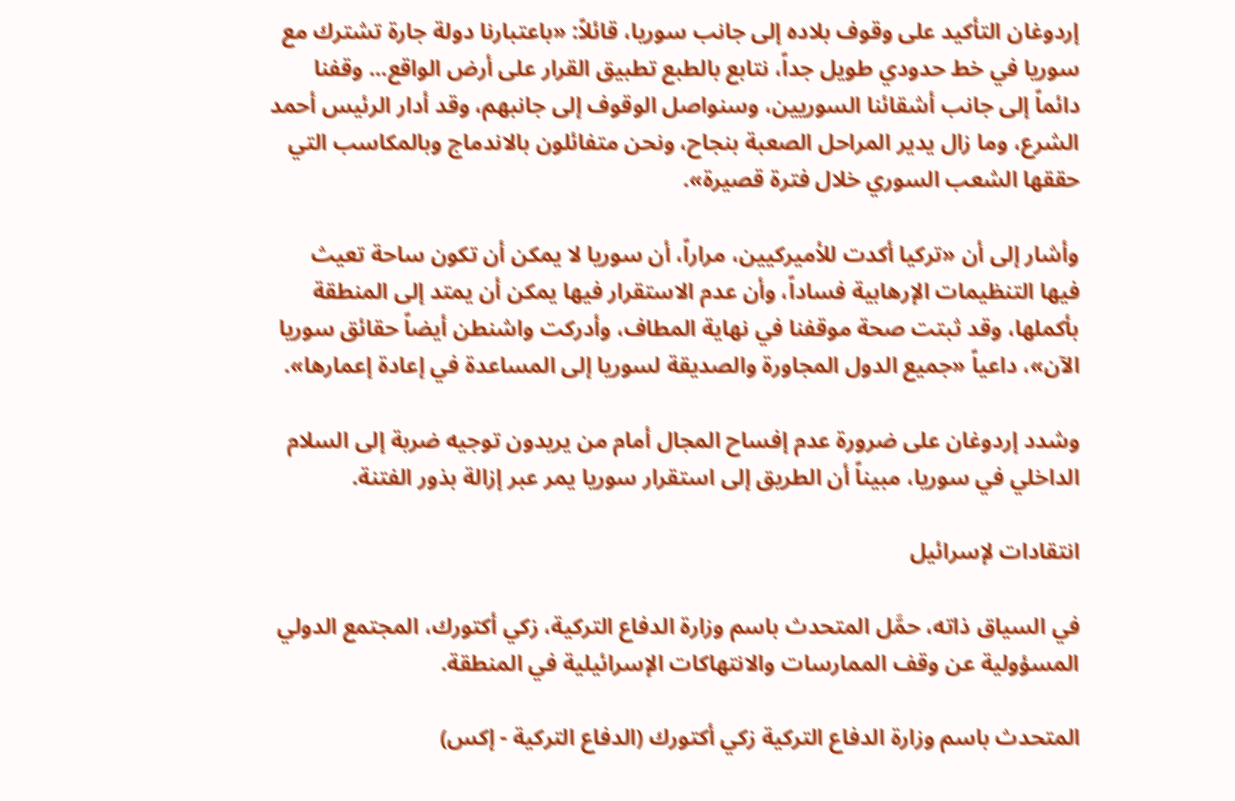إردوغان التأكيد على وقوف بلاده إلى جانب سوريا، قائلاً: «باعتبارنا دولة جارة تشترك مع سوريا في خط حدودي طويل جداً، نتابع بالطبع تطبيق القرار على أرض الواقع... وقفنا دائماً إلى جانب أشقائنا السوريين، وسنواصل الوقوف إلى جانبهم، وقد أدار الرئيس أحمد الشرع، وما زال يدير المراحل الصعبة بنجاح، ونحن متفائلون بالاندماج وبالمكاسب التي حققها الشعب السوري خلال فترة قصيرة».

وأشار إلى أن «تركيا أكدت للأميركيين، مراراً، أن سوريا لا يمكن أن تكون ساحة تعيث فيها التنظيمات الإرهابية فساداً، وأن عدم الاستقرار فيها يمكن أن يمتد إلى المنطقة بأكملها، وقد ثبتت صحة موقفنا في نهاية المطاف، وأدركت واشنطن أيضاً حقائق سوريا الآن»، داعياً «جميع الدول المجاورة والصديقة لسوريا إلى المساعدة في إعادة إعمارها».

وشدد إردوغان على ضرورة عدم إفساح المجال أمام من يريدون توجيه ضربة إلى السلام الداخلي في سوريا، مبيناً أن الطريق إلى استقرار سوريا يمر عبر إزالة بذور الفتنة.

انتقادات لإسرائيل

في السياق ذاته، حمَّل المتحدث باسم وزارة الدفاع التركية، زكي أكتورك، المجتمع الدولي المسؤولية عن وقف الممارسات والانتهاكات الإسرائيلية في المنطقة.

المتحدث باسم وزارة الدفاع التركية زكي أكتورك (الدفاع التركية - إكس)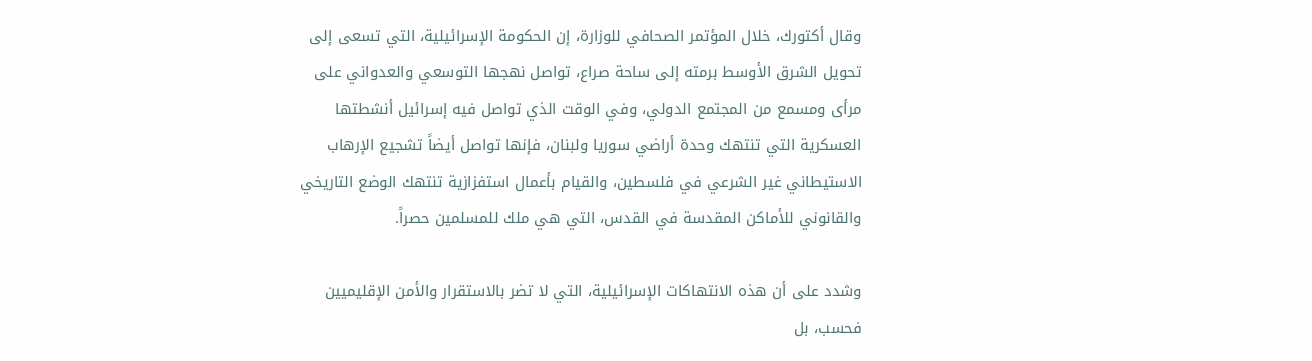وقال أكتورك، خلال المؤتمر الصحافي للوزارة، إن الحكومة الإسرائيلية، التي تسعى إلى تحويل الشرق الأوسط برمته إلى ساحة صراع، تواصل نهجها التوسعي والعدواني على مرأى ومسمع من المجتمع الدولي، وفي الوقت الذي تواصل فيه إسرائيل أنشطتها العسكرية التي تنتهك وحدة أراضي سوريا ولبنان، فإنها تواصل أيضاً تشجيع الإرهاب الاستيطاني غير الشرعي في فلسطين، والقيام بأعمال استفزازية تنتهك الوضع التاريخي والقانوني للأماكن المقدسة في القدس، التي هي ملك للمسلمين حصراً.

وشدد على أن هذه الانتهاكات الإسرائيلية، التي لا تضر بالاستقرار والأمن الإقليميين فحسب، بل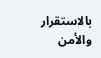بالاستقرار والأمن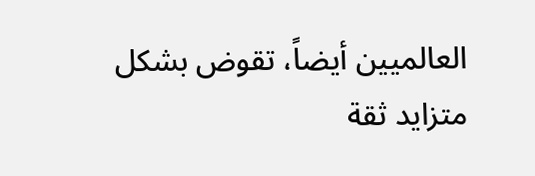العالميين أيضاً، تقوض بشكل متزايد ثقة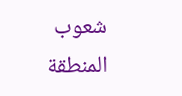شعوب المنطقة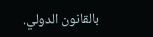بالقانون الدولي.